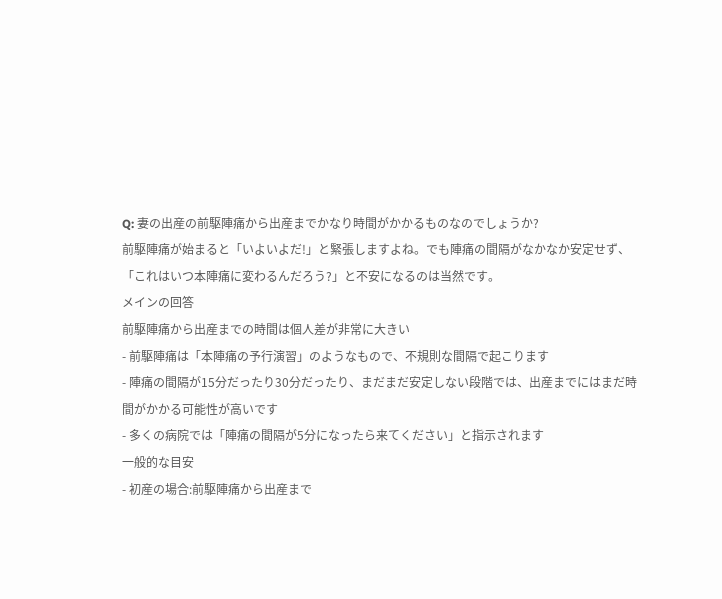Q: 妻の出産の前駆陣痛から出産までかなり時間がかかるものなのでしょうか?
前駆陣痛が始まると「いよいよだ!」と緊張しますよね。でも陣痛の間隔がなかなか安定せず、「これはいつ本陣痛に変わるんだろう?」と不安になるのは当然です。
メインの回答
前駆陣痛から出産までの時間は個人差が非常に大きい
- 前駆陣痛は「本陣痛の予行演習」のようなもので、不規則な間隔で起こります
- 陣痛の間隔が15分だったり30分だったり、まだまだ安定しない段階では、出産までにはまだ時間がかかる可能性が高いです
- 多くの病院では「陣痛の間隔が5分になったら来てください」と指示されます
一般的な目安
- 初産の場合:前駆陣痛から出産まで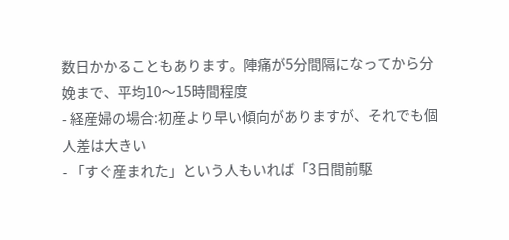数日かかることもあります。陣痛が5分間隔になってから分娩まで、平均10〜15時間程度
- 経産婦の場合:初産より早い傾向がありますが、それでも個人差は大きい
- 「すぐ産まれた」という人もいれば「3日間前駆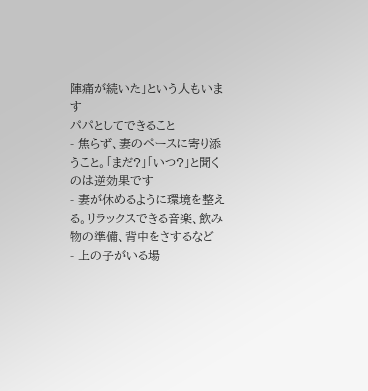陣痛が続いた」という人もいます
パパとしてできること
- 焦らず、妻のペースに寄り添うこと。「まだ?」「いつ?」と聞くのは逆効果です
- 妻が休めるように環境を整える。リラックスできる音楽、飲み物の準備、背中をさするなど
- 上の子がいる場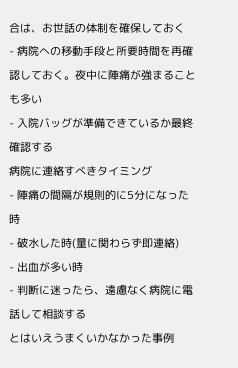合は、お世話の体制を確保しておく
- 病院への移動手段と所要時間を再確認しておく。夜中に陣痛が強まることも多い
- 入院バッグが準備できているか最終確認する
病院に連絡すべきタイミング
- 陣痛の間隔が規則的に5分になった時
- 破水した時(量に関わらず即連絡)
- 出血が多い時
- 判断に迷ったら、遠慮なく病院に電話して相談する
とはいえうまくいかなかった事例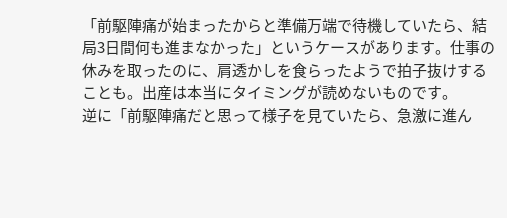「前駆陣痛が始まったからと準備万端で待機していたら、結局3日間何も進まなかった」というケースがあります。仕事の休みを取ったのに、肩透かしを食らったようで拍子抜けすることも。出産は本当にタイミングが読めないものです。
逆に「前駆陣痛だと思って様子を見ていたら、急激に進ん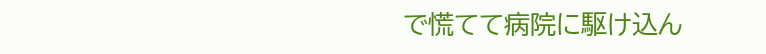で慌てて病院に駆け込ん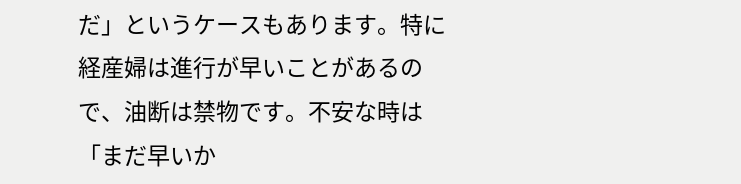だ」というケースもあります。特に経産婦は進行が早いことがあるので、油断は禁物です。不安な時は「まだ早いか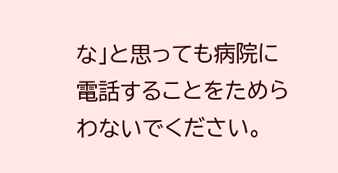な」と思っても病院に電話することをためらわないでください。